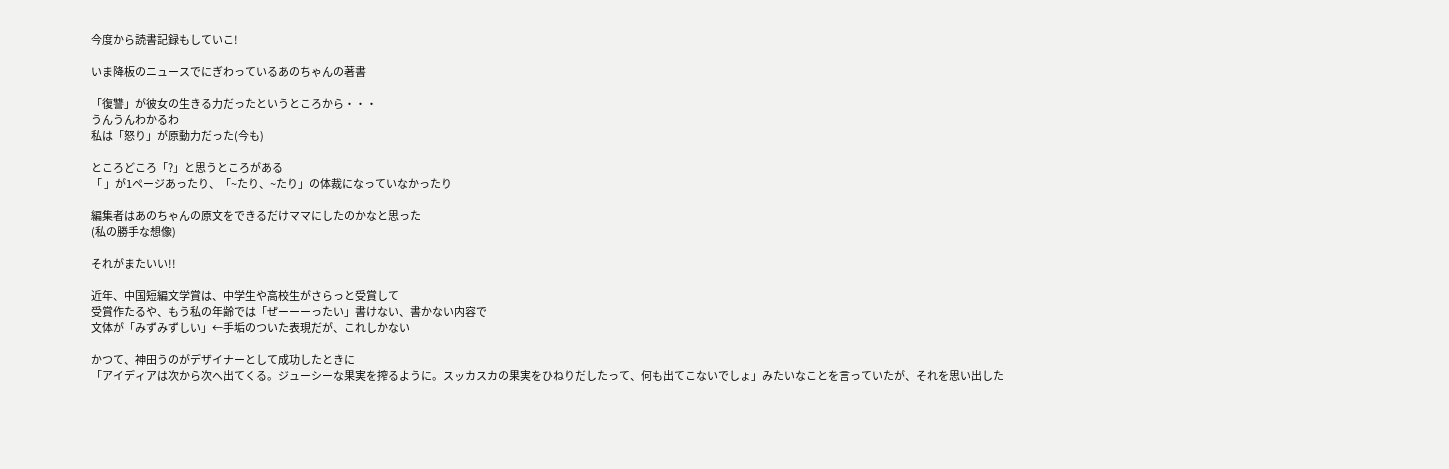今度から読書記録もしていこ!

いま降板のニュースでにぎわっているあのちゃんの著書

「復讐」が彼女の生きる力だったというところから・・・
うんうんわかるわ
私は「怒り」が原動力だった(今も)

ところどころ「?」と思うところがある
「 」が1ページあったり、「~たり、~たり」の体裁になっていなかったり

編集者はあのちゃんの原文をできるだけママにしたのかなと思った
(私の勝手な想像)

それがまたいい!!

近年、中国短編文学賞は、中学生や高校生がさらっと受賞して
受賞作たるや、もう私の年齢では「ぜーーーったい」書けない、書かない内容で
文体が「みずみずしい」←手垢のついた表現だが、これしかない

かつて、神田うのがデザイナーとして成功したときに
「アイディアは次から次へ出てくる。ジューシーな果実を搾るように。スッカスカの果実をひねりだしたって、何も出てこないでしょ」みたいなことを言っていたが、それを思い出した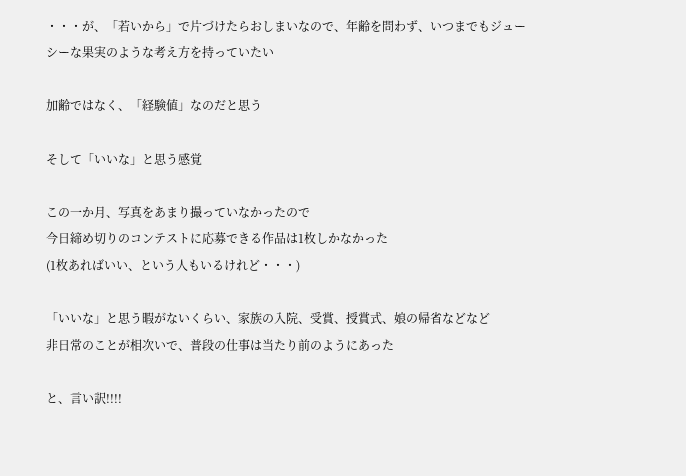・・・が、「若いから」で片づけたらおしまいなので、年齢を問わず、いつまでもジューシーな果実のような考え方を持っていたい

加齢ではなく、「経験値」なのだと思う

そして「いいな」と思う感覚

この一か月、写真をあまり撮っていなかったので
今日締め切りのコンテストに応募できる作品は1枚しかなかった
(1枚あればいい、という人もいるけれど・・・)

「いいな」と思う暇がないくらい、家族の入院、受賞、授賞式、娘の帰省などなど
非日常のことが相次いで、普段の仕事は当たり前のようにあった

と、言い訳!!!!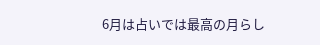6月は占いでは最高の月らし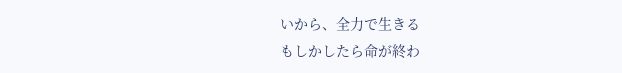いから、全力で生きる
もしかしたら命が終わ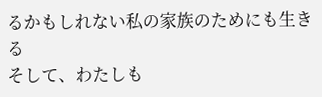るかもしれない私の家族のためにも生きる
そして、わたしも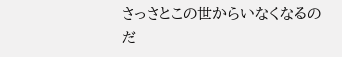さっさとこの世からいなくなるのだ